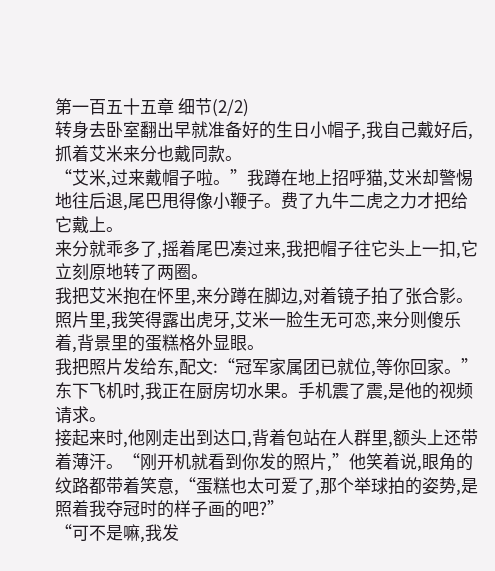第一百五十五章 细节(2/2)
转身去卧室翻出早就准备好的生日小帽子,我自己戴好后,抓着艾米来分也戴同款。
“艾米,过来戴帽子啦。”我蹲在地上招呼猫,艾米却警惕地往后退,尾巴甩得像小鞭子。费了九牛二虎之力才把给它戴上。
来分就乖多了,摇着尾巴凑过来,我把帽子往它头上一扣,它立刻原地转了两圈。
我把艾米抱在怀里,来分蹲在脚边,对着镜子拍了张合影。照片里,我笑得露出虎牙,艾米一脸生无可恋,来分则傻乐着,背景里的蛋糕格外显眼。
我把照片发给东,配文:“冠军家属团已就位,等你回家。”
东下飞机时,我正在厨房切水果。手机震了震,是他的视频请求。
接起来时,他刚走出到达口,背着包站在人群里,额头上还带着薄汗。“刚开机就看到你发的照片,”他笑着说,眼角的纹路都带着笑意,“蛋糕也太可爱了,那个举球拍的姿势,是照着我夺冠时的样子画的吧?”
“可不是嘛,我发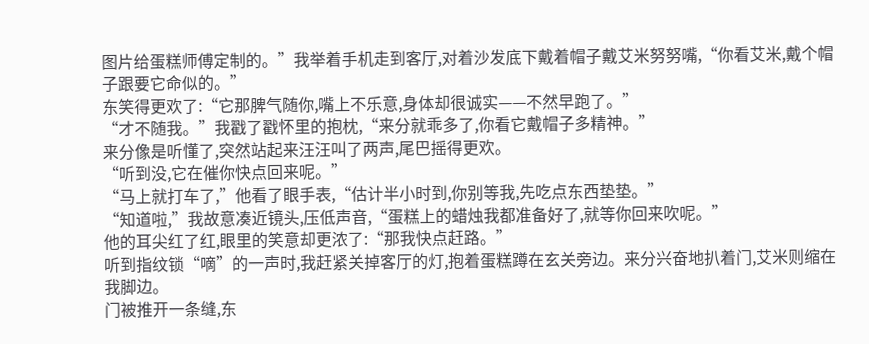图片给蛋糕师傅定制的。”我举着手机走到客厅,对着沙发底下戴着帽子戴艾米努努嘴,“你看艾米,戴个帽子跟要它命似的。”
东笑得更欢了:“它那脾气随你,嘴上不乐意,身体却很诚实——不然早跑了。”
“才不随我。”我戳了戳怀里的抱枕,“来分就乖多了,你看它戴帽子多精神。”
来分像是听懂了,突然站起来汪汪叫了两声,尾巴摇得更欢。
“听到没,它在催你快点回来呢。”
“马上就打车了,”他看了眼手表,“估计半小时到,你别等我,先吃点东西垫垫。”
“知道啦,”我故意凑近镜头,压低声音,“蛋糕上的蜡烛我都准备好了,就等你回来吹呢。”
他的耳尖红了红,眼里的笑意却更浓了:“那我快点赶路。”
听到指纹锁“嘀”的一声时,我赶紧关掉客厅的灯,抱着蛋糕蹲在玄关旁边。来分兴奋地扒着门,艾米则缩在我脚边。
门被推开一条缝,东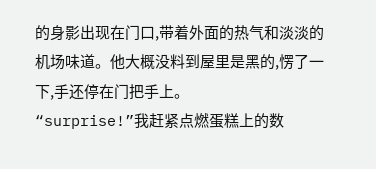的身影出现在门口,带着外面的热气和淡淡的机场味道。他大概没料到屋里是黑的,愣了一下,手还停在门把手上。
“surprise!”我赶紧点燃蛋糕上的数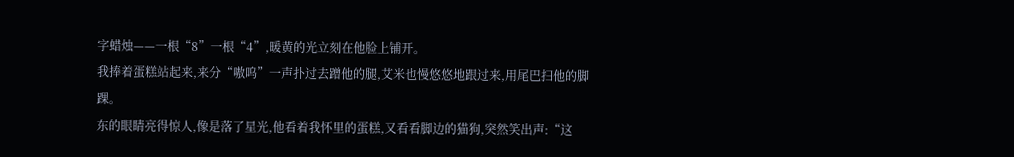字蜡烛——一根“8”一根“4”,暖黄的光立刻在他脸上铺开。
我捧着蛋糕站起来,来分“嗷呜”一声扑过去蹭他的腿,艾米也慢悠悠地跟过来,用尾巴扫他的脚踝。
东的眼睛亮得惊人,像是落了星光,他看着我怀里的蛋糕,又看看脚边的猫狗,突然笑出声:“这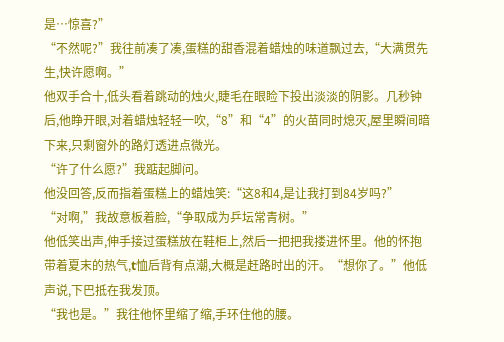是…惊喜?”
“不然呢?”我往前凑了凑,蛋糕的甜香混着蜡烛的味道飘过去,“大满贯先生,快许愿啊。”
他双手合十,低头看着跳动的烛火,睫毛在眼睑下投出淡淡的阴影。几秒钟后,他睁开眼,对着蜡烛轻轻一吹,“8”和“4”的火苗同时熄灭,屋里瞬间暗下来,只剩窗外的路灯透进点微光。
“许了什么愿?”我踮起脚问。
他没回答,反而指着蛋糕上的蜡烛笑:“这8和4,是让我打到84岁吗?”
“对啊,”我故意板着脸,“争取成为乒坛常青树。”
他低笑出声,伸手接过蛋糕放在鞋柜上,然后一把把我搂进怀里。他的怀抱带着夏末的热气,t恤后背有点潮,大概是赶路时出的汗。“想你了。”他低声说,下巴抵在我发顶。
“我也是。”我往他怀里缩了缩,手环住他的腰。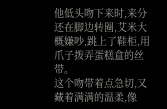他低头吻下来时,来分还在脚边转圈,艾米大概嫌吵,跳上了鞋柜,用爪子拨弄蛋糕盒的丝带。
这个吻带着点急切,又藏着满满的温柔,像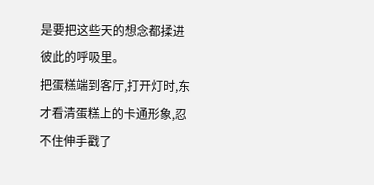是要把这些天的想念都揉进彼此的呼吸里。
把蛋糕端到客厅,打开灯时,东才看清蛋糕上的卡通形象,忍不住伸手戳了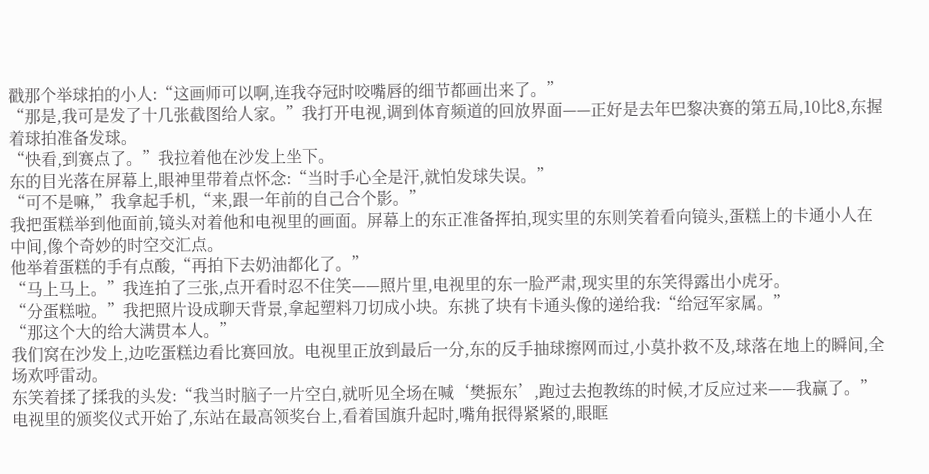戳那个举球拍的小人:“这画师可以啊,连我夺冠时咬嘴唇的细节都画出来了。”
“那是,我可是发了十几张截图给人家。”我打开电视,调到体育频道的回放界面——正好是去年巴黎决赛的第五局,10比8,东握着球拍准备发球。
“快看,到赛点了。”我拉着他在沙发上坐下。
东的目光落在屏幕上,眼神里带着点怀念:“当时手心全是汗,就怕发球失误。”
“可不是嘛,”我拿起手机,“来,跟一年前的自己合个影。”
我把蛋糕举到他面前,镜头对着他和电视里的画面。屏幕上的东正准备挥拍,现实里的东则笑着看向镜头,蛋糕上的卡通小人在中间,像个奇妙的时空交汇点。
他举着蛋糕的手有点酸,“再拍下去奶油都化了。”
“马上马上。”我连拍了三张,点开看时忍不住笑——照片里,电视里的东一脸严肃,现实里的东笑得露出小虎牙。
“分蛋糕啦。”我把照片设成聊天背景,拿起塑料刀切成小块。东挑了块有卡通头像的递给我:“给冠军家属。”
“那这个大的给大满贯本人。”
我们窝在沙发上,边吃蛋糕边看比赛回放。电视里正放到最后一分,东的反手抽球擦网而过,小莫扑救不及,球落在地上的瞬间,全场欢呼雷动。
东笑着揉了揉我的头发:“我当时脑子一片空白,就听见全场在喊‘樊振东’,跑过去抱教练的时候,才反应过来——我赢了。”
电视里的颁奖仪式开始了,东站在最高领奖台上,看着国旗升起时,嘴角抿得紧紧的,眼眶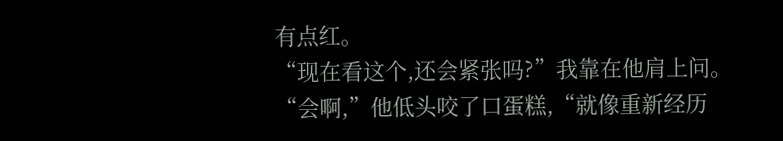有点红。
“现在看这个,还会紧张吗?”我靠在他肩上问。
“会啊,”他低头咬了口蛋糕,“就像重新经历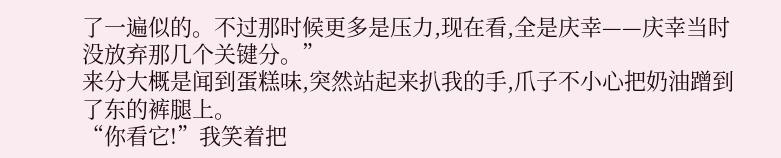了一遍似的。不过那时候更多是压力,现在看,全是庆幸——庆幸当时没放弃那几个关键分。”
来分大概是闻到蛋糕味,突然站起来扒我的手,爪子不小心把奶油蹭到了东的裤腿上。
“你看它!”我笑着把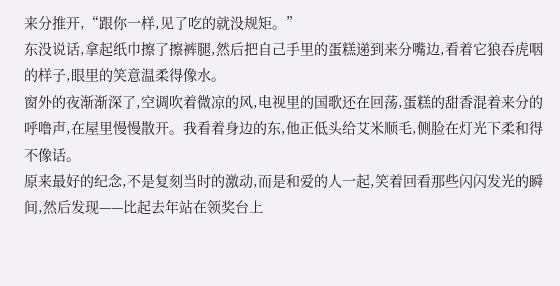来分推开,“跟你一样,见了吃的就没规矩。”
东没说话,拿起纸巾擦了擦裤腿,然后把自己手里的蛋糕递到来分嘴边,看着它狼吞虎咽的样子,眼里的笑意温柔得像水。
窗外的夜渐渐深了,空调吹着微凉的风,电视里的国歌还在回荡,蛋糕的甜香混着来分的呼噜声,在屋里慢慢散开。我看着身边的东,他正低头给艾米顺毛,侧脸在灯光下柔和得不像话。
原来最好的纪念,不是复刻当时的激动,而是和爱的人一起,笑着回看那些闪闪发光的瞬间,然后发现——比起去年站在领奖台上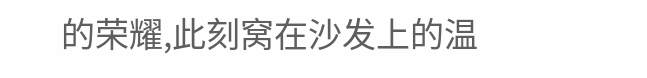的荣耀,此刻窝在沙发上的温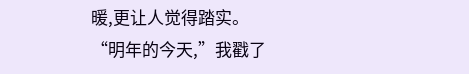暖,更让人觉得踏实。
“明年的今天,”我戳了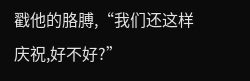戳他的胳膊,“我们还这样庆祝,好不好?”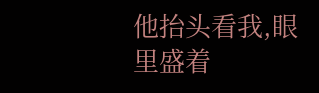他抬头看我,眼里盛着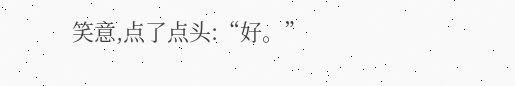笑意,点了点头:“好。”